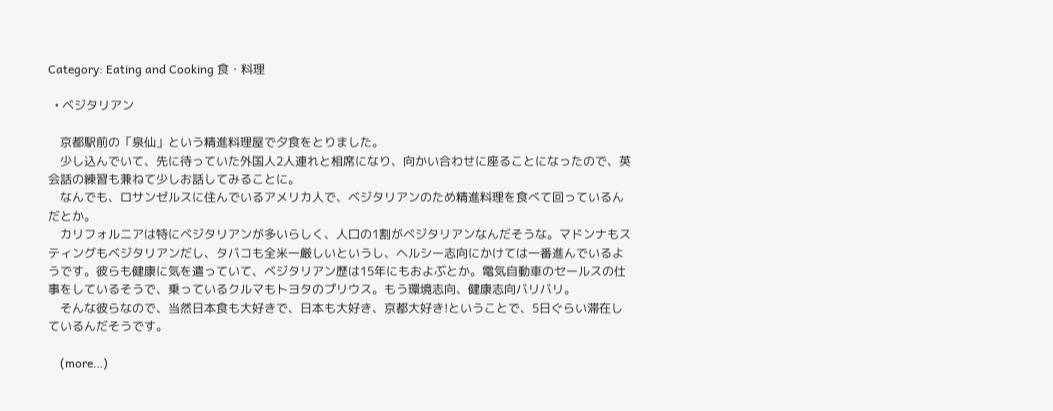Category: Eating and Cooking 食・料理

  • ベジタリアン

    京都駅前の「泉仙」という精進料理屋で夕食をとりました。
    少し込んでいて、先に待っていた外国人2人連れと相席になり、向かい合わせに座ることになったので、英会話の練習も兼ねて少しお話してみることに。
    なんでも、ロサンゼルスに住んでいるアメリカ人で、ベジタリアンのため精進料理を食べて回っているんだとか。
    カリフォルニアは特にベジタリアンが多いらしく、人口の1割がベジタリアンなんだそうな。マドンナもスティングもベジタリアンだし、タバコも全米一厳しいというし、ヘルシー志向にかけては一番進んでいるようです。彼らも健康に気を遣っていて、ベジタリアン歴は15年にもおよぶとか。電気自動車のセールスの仕事をしているそうで、乗っているクルマもトヨタのプリウス。もう環境志向、健康志向バリバリ。
    そんな彼らなので、当然日本食も大好きで、日本も大好き、京都大好き!ということで、5日ぐらい滞在しているんだそうです。

    (more…)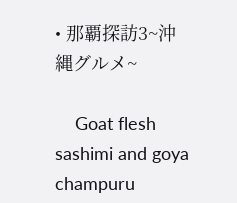• 那覇探訪3~沖縄グルメ~

    Goat flesh sashimi and goya champuru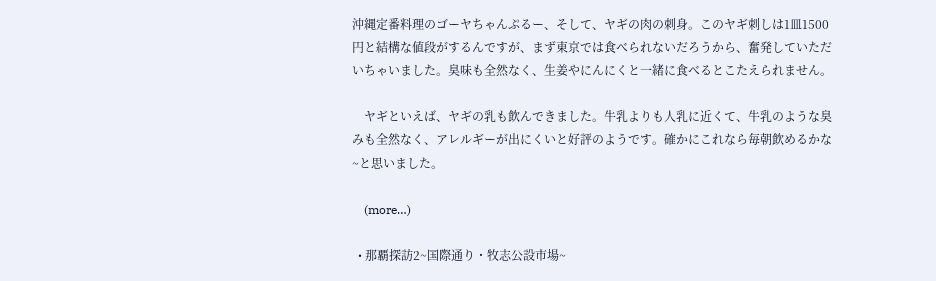沖縄定番料理のゴーヤちゃんぷるー、そして、ヤギの肉の刺身。このヤギ刺しは1皿1500円と結構な値段がするんですが、まず東京では食べられないだろうから、奮発していただいちゃいました。臭味も全然なく、生姜やにんにくと一緒に食べるとこたえられません。

    ヤギといえば、ヤギの乳も飲んできました。牛乳よりも人乳に近くて、牛乳のような臭みも全然なく、アレルギーが出にくいと好評のようです。確かにこれなら毎朝飲めるかな~と思いました。

    (more…)

  • 那覇探訪2~国際通り・牧志公設市場~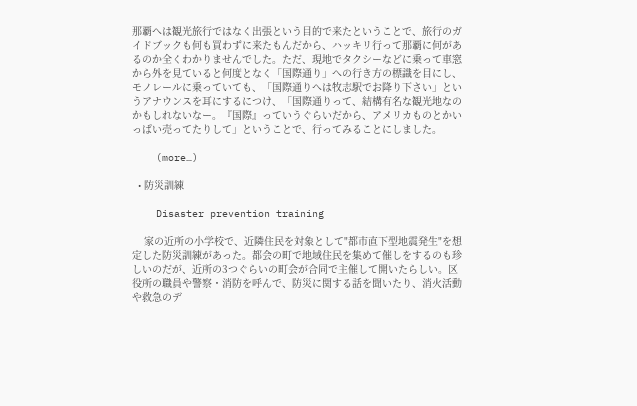那覇へは観光旅行ではなく出張という目的で来たということで、旅行のガイドブックも何も買わずに来たもんだから、ハッキリ行って那覇に何があるのか全くわかりませんでした。ただ、現地でタクシーなどに乗って車窓から外を見ていると何度となく「国際通り」への行き方の標識を目にし、モノレールに乗っていても、「国際通りへは牧志駅でお降り下さい」というアナウンスを耳にするにつけ、「国際通りって、結構有名な観光地なのかもしれないなー。『国際』っていうぐらいだから、アメリカものとかいっぱい売ってたりして」ということで、行ってみることにしました。

    (more…)

  • 防災訓練

    Disaster prevention training

    家の近所の小学校で、近隣住民を対象として"都市直下型地震発生"を想定した防災訓練があった。都会の町で地域住民を集めて催しをするのも珍しいのだが、近所の3つぐらいの町会が合同で主催して開いたらしい。区役所の職員や警察・消防を呼んで、防災に関する話を聞いたり、消火活動や救急のデ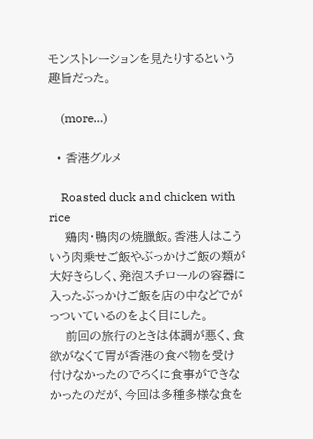モンストレーションを見たりするという趣旨だった。

    (more…)

  • 香港グルメ

    Roasted duck and chicken with rice
    鶏肉・鴨肉の焼臘飯。香港人はこういう肉乗せご飯やぶっかけご飯の類が大好きらしく、発泡スチロールの容器に入ったぶっかけご飯を店の中などでがっついているのをよく目にした。
    前回の旅行のときは体調が悪く、食欲がなくて胃が香港の食べ物を受け付けなかったのでろくに食事ができなかったのだが、今回は多種多様な食を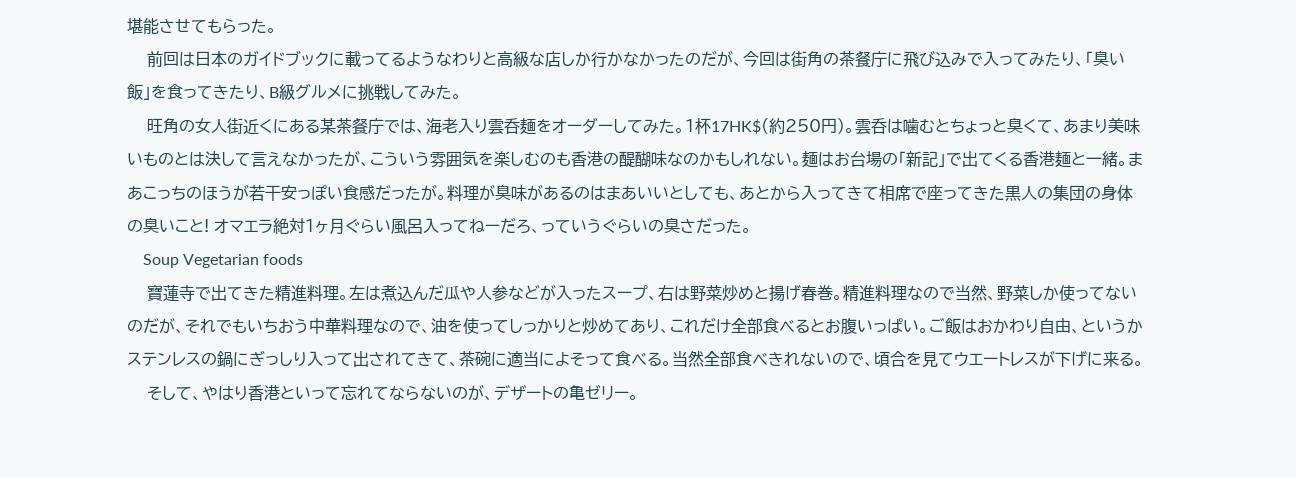堪能させてもらった。
    前回は日本のガイドブックに載ってるようなわりと高級な店しか行かなかったのだが、今回は街角の茶餐庁に飛び込みで入ってみたり、「臭い飯」を食ってきたり、B級グルメに挑戦してみた。
    旺角の女人街近くにある某茶餐庁では、海老入り雲呑麺をオーダーしてみた。1杯17HK$(約250円)。雲呑は噛むとちょっと臭くて、あまり美味いものとは決して言えなかったが、こういう雰囲気を楽しむのも香港の醍醐味なのかもしれない。麺はお台場の「新記」で出てくる香港麺と一緒。まあこっちのほうが若干安っぽい食感だったが。料理が臭味があるのはまあいいとしても、あとから入ってきて相席で座ってきた黒人の集団の身体の臭いこと! オマエラ絶対1ヶ月ぐらい風呂入ってねーだろ、っていうぐらいの臭さだった。
    Soup Vegetarian foods
    寶蓮寺で出てきた精進料理。左は煮込んだ瓜や人参などが入ったスープ、右は野菜炒めと揚げ春巻。精進料理なので当然、野菜しか使ってないのだが、それでもいちおう中華料理なので、油を使ってしっかりと炒めてあり、これだけ全部食べるとお腹いっぱい。ご飯はおかわり自由、というかステンレスの鍋にぎっしり入って出されてきて、茶碗に適当によそって食べる。当然全部食べきれないので、頃合を見てウエートレスが下げに来る。
    そして、やはり香港といって忘れてならないのが、デザートの亀ゼリー。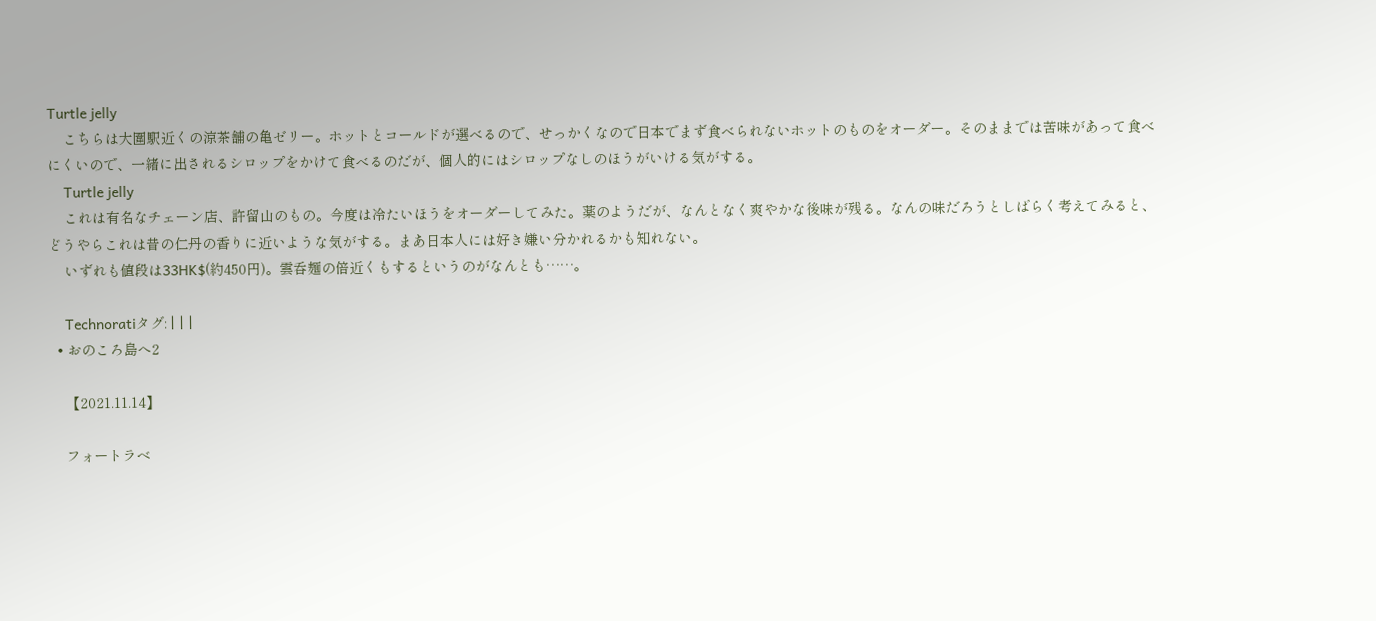Turtle jelly
    こちらは大圍駅近くの涼茶舗の亀ゼリー。ホットとコールドが選べるので、せっかくなので日本でまず食べられないホットのものをオーダー。そのままでは苦味があって食べにくいので、一緒に出されるシロップをかけて食べるのだが、個人的にはシロップなしのほうがいける気がする。
    Turtle jelly
    これは有名なチェーン店、許留山のもの。今度は冷たいほうをオーダーしてみた。薬のようだが、なんとなく爽やかな後味が残る。なんの味だろうとしばらく考えてみると、どうやらこれは昔の仁丹の香りに近いような気がする。まあ日本人には好き嫌い分かれるかも知れない。
    いずれも値段は33HK$(約450円)。雲呑麺の倍近くもするというのがなんとも……。

    Technoratiタグ: | | |
  • おのころ島へ2

    【2021.11.14】

    フォートラベ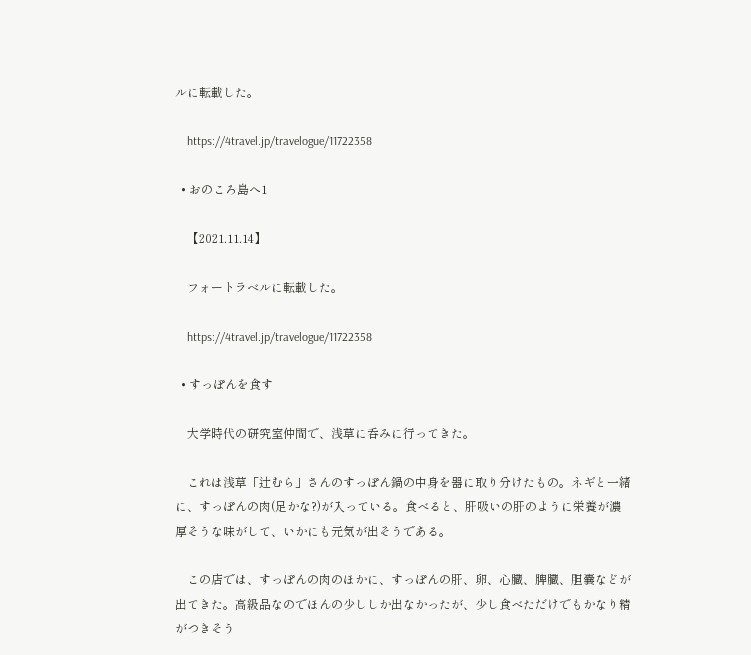ルに転載した。

    https://4travel.jp/travelogue/11722358

  • おのころ島へ1

    【2021.11.14】

    フォートラベルに転載した。

    https://4travel.jp/travelogue/11722358

  • すっぽんを食す

    大学時代の研究室仲間で、浅草に呑みに行ってきた。

    これは浅草「辻むら」さんのすっぽん鍋の中身を器に取り分けたもの。ネギと一緒に、すっぽんの肉(足かな?)が入っている。食べると、肝吸いの肝のように栄養が濃厚そうな味がして、いかにも元気が出そうである。

    この店では、すっぽんの肉のほかに、すっぽんの肝、卵、心臓、脾臓、胆嚢などが出てきた。高級品なのでほんの少ししか出なかったが、少し食べただけでもかなり精がつきそう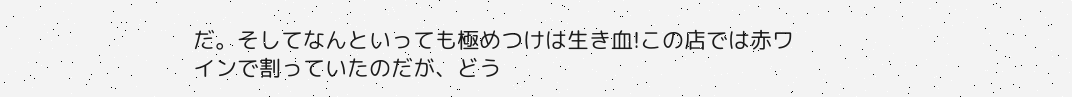だ。そしてなんといっても極めつけは生き血!この店では赤ワインで割っていたのだが、どう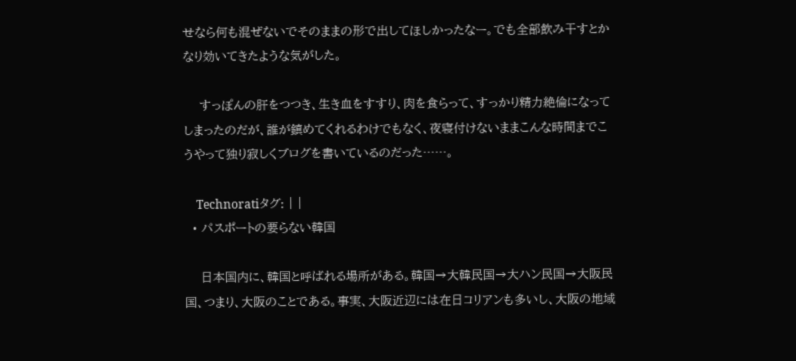せなら何も混ぜないでそのままの形で出してほしかったなー。でも全部飲み干すとかなり効いてきたような気がした。

    すっぽんの肝をつつき、生き血をすすり、肉を食らって、すっかり精力絶倫になってしまったのだが、誰が鎮めてくれるわけでもなく、夜寝付けないままこんな時間までこうやって独り寂しくブログを書いているのだった……。

    Technoratiタグ: | |
  • パスポートの要らない韓国

    日本国内に、韓国と呼ばれる場所がある。韓国→大韓民国→大ハン民国→大阪民国、つまり、大阪のことである。事実、大阪近辺には在日コリアンも多いし、大阪の地域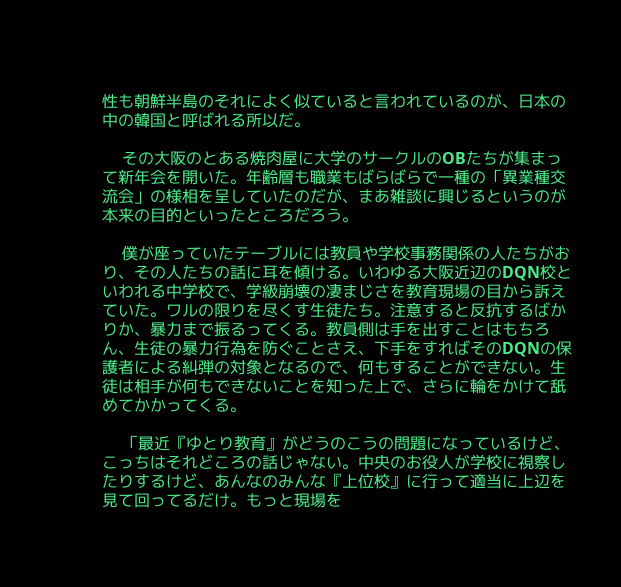性も朝鮮半島のそれによく似ていると言われているのが、日本の中の韓国と呼ばれる所以だ。

    その大阪のとある焼肉屋に大学のサークルのOBたちが集まって新年会を開いた。年齢層も職業もばらばらで一種の「異業種交流会」の様相を呈していたのだが、まあ雑談に興じるというのが本来の目的といったところだろう。

    僕が座っていたテーブルには教員や学校事務関係の人たちがおり、その人たちの話に耳を傾ける。いわゆる大阪近辺のDQN校といわれる中学校で、学級崩壊の凄まじさを教育現場の目から訴えていた。ワルの限りを尽くす生徒たち。注意すると反抗するばかりか、暴力まで振るってくる。教員側は手を出すことはもちろん、生徒の暴力行為を防ぐことさえ、下手をすればそのDQNの保護者による糾弾の対象となるので、何もすることができない。生徒は相手が何もできないことを知った上で、さらに輪をかけて舐めてかかってくる。

    「最近『ゆとり教育』がどうのこうの問題になっているけど、こっちはそれどころの話じゃない。中央のお役人が学校に視察したりするけど、あんなのみんな『上位校』に行って適当に上辺を見て回ってるだけ。もっと現場を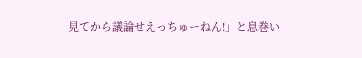見てから議論せえっちゅーねん!」と息巻い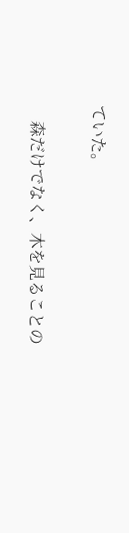ていた。

    森だけでなく、木を見ることの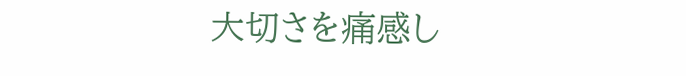大切さを痛感し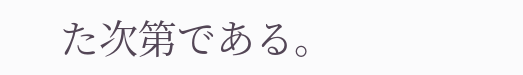た次第である。